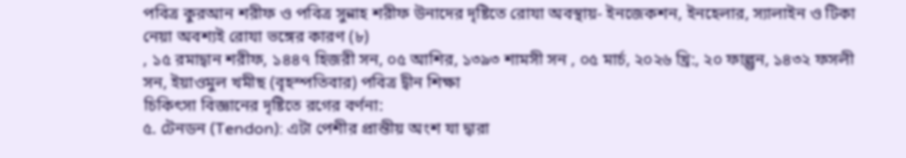পবিত্র কুরআন শরীফ ও পবিত্র সুন্নাহ শরীফ উনাদের দৃষ্টিতে রোযা অবস্থায়- ইনজেকশন, ইনহেলার, স্যালাইন ও টিকা নেয়া অবশ্যই রোযা ভঙ্গের কারণ (৮)
, ১৫ রমাদ্বান শরীফ, ১৪৪৭ হিজরী সন, ০৫ আশির, ১৩৯৩ শামসী সন , ০৫ মার্চ, ২০২৬ খ্রি:, ২০ ফাল্গুন, ১৪৩২ ফসলী সন, ইয়াওমুল খমীছ (বৃহস্পতিবার) পবিত্র দ্বীন শিক্ষা
চিকিৎসা বিজ্ঞানের দৃষ্টিতে রগের বর্ণনা:
৫. টেনডন (Tendon): এটা পেশীর প্রান্তীয় অংশ যা দ্বারা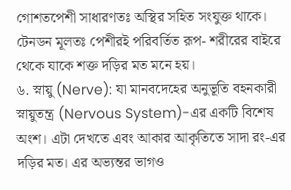গোশতপেশী সাধারণতঃ অস্থির সহিত সংযুক্ত থাকে। টেনডন মূলতঃ পেশীরই পরিবর্তিত রূপ- শরীরের বাইরে থেকে যাকে শক্ত দড়ির মত মনে হয়।
৬. স্নায়ু (Nerve): যা মানবদেহের অনুভূতি বহনকারী স্নায়ুতন্ত্র (Nervous System)-এর একটি বিশেষ অংশ। এটা দেখতে এবং আকার আকৃতিতে সাদা রং-এর দড়ির মত। এর অভ্যন্তর ভাগও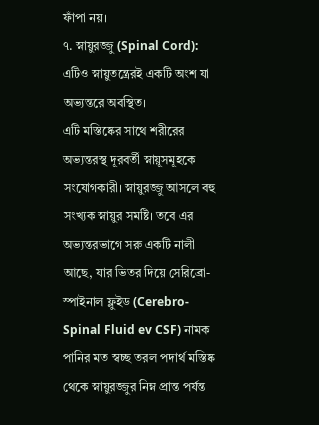ফাঁপা নয়।
৭. স্নায়ুরজ্জু (Spinal Cord): এটিও স্নায়ুতন্ত্রেরই একটি অংশ যা অভ্যন্তরে অবস্থিত।
এটি মস্তিষ্কের সাথে শরীরের অভ্যন্তরস্থ দূরবর্তী স্নায়ূসমূহকে সংযোগকারী। স্নায়ুরজ্জু আসলে বহু সংখ্যক স্নায়ুর সমষ্টি। তবে এর অভ্যন্তরভাগে সরু একটি নালী আছে, যার ভিতর দিয়ে সেরিব্রো-স্পাইনাল ফ্লুইড (Cerebro-Spinal Fluid ev CSF) নামক পানির মত স্বচ্ছ তরল পদার্থ মস্তিষ্ক থেকে স্নায়ুরজ্জুর নিম্ন প্রান্ত পর্যন্ত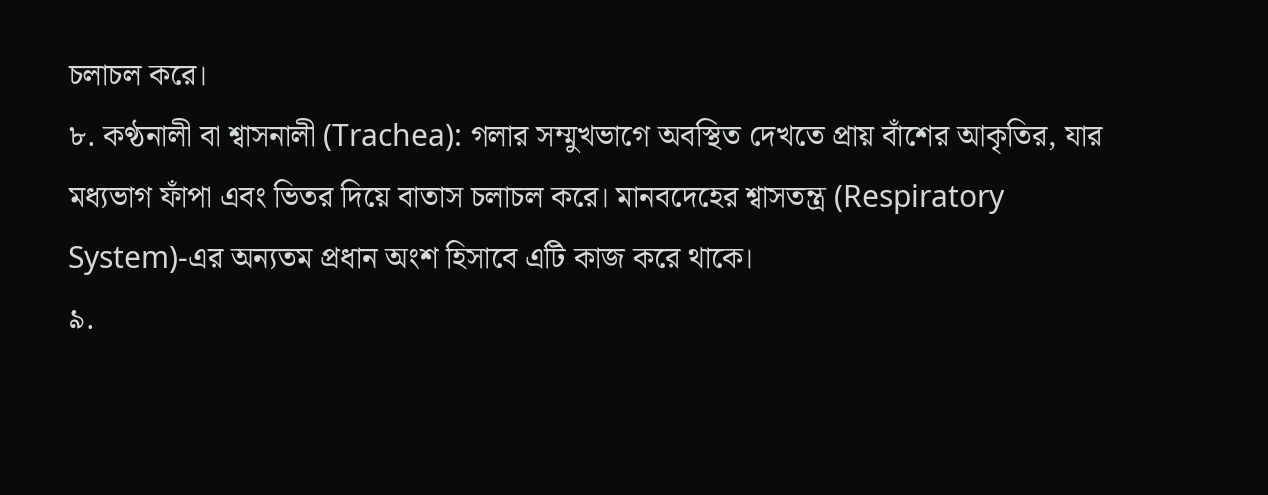চলাচল করে।
৮. কণ্ঠনালী বা শ্বাসনালী (Trachea): গলার সম্মুখভাগে অবস্থিত দেখতে প্রায় বাঁশের আকৃতির, যার মধ্যভাগ ফাঁপা এবং ভিতর দিয়ে বাতাস চলাচল করে। মানবদেহের শ্বাসতন্ত্র (Respiratory System)-এর অন্যতম প্রধান অংশ হিসাবে এটি কাজ করে থাকে।
৯.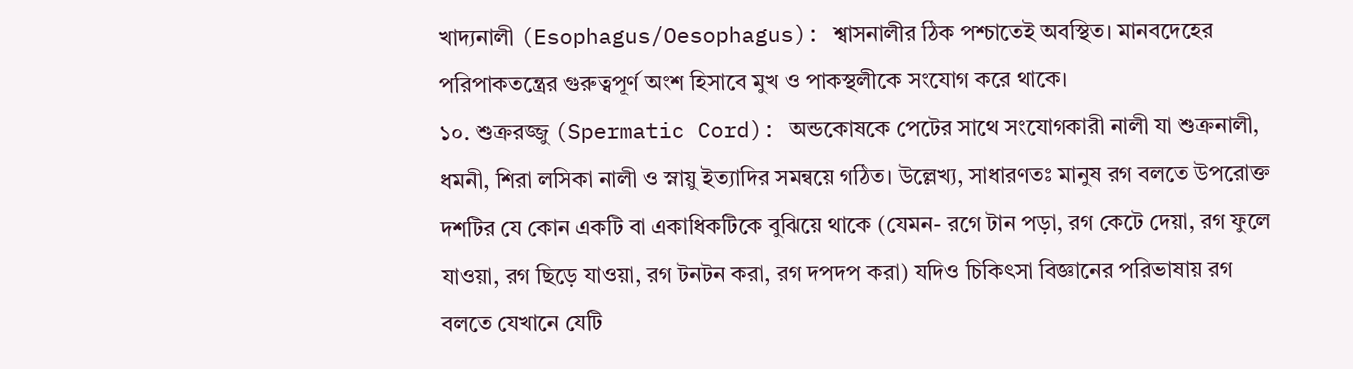খাদ্যনালী (Esophagus/Oesophagus): শ্বাসনালীর ঠিক পশ্চাতেই অবস্থিত। মানবদেহের পরিপাকতন্ত্রের গুরুত্বপূর্ণ অংশ হিসাবে মুখ ও পাকস্থলীকে সংযোগ করে থাকে।
১০. শুক্ররজ্জু (Spermatic Cord): অন্ডকোষকে পেটের সাথে সংযোগকারী নালী যা শুক্রনালী, ধমনী, শিরা লসিকা নালী ও স্নায়ু ইত্যাদির সমন্বয়ে গঠিত। উল্লেখ্য, সাধারণতঃ মানুষ রগ বলতে উপরোক্ত দশটির যে কোন একটি বা একাধিকটিকে বুঝিয়ে থাকে (যেমন- রগে টান পড়া, রগ কেটে দেয়া, রগ ফুলে যাওয়া, রগ ছিড়ে যাওয়া, রগ টনটন করা, রগ দপদপ করা) যদিও চিকিৎসা বিজ্ঞানের পরিভাষায় রগ বলতে যেখানে যেটি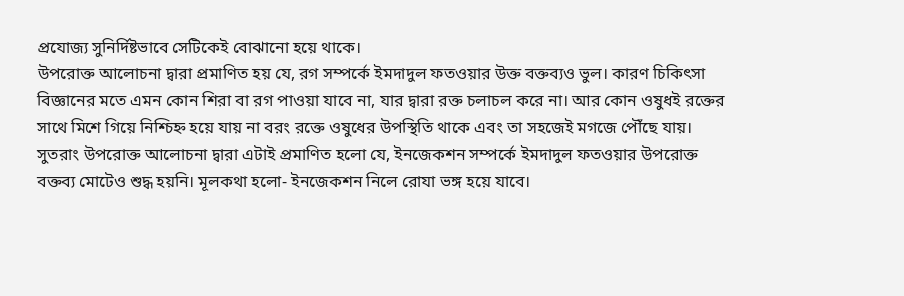প্রযোজ্য সুনির্দিষ্টভাবে সেটিকেই বোঝানো হয়ে থাকে।
উপরোক্ত আলোচনা দ্বারা প্রমাণিত হয় যে, রগ সম্পর্কে ইমদাদুল ফতওয়ার উক্ত বক্তব্যও ভুল। কারণ চিকিৎসা বিজ্ঞানের মতে এমন কোন শিরা বা রগ পাওয়া যাবে না, যার দ্বারা রক্ত চলাচল করে না। আর কোন ওষুধই রক্তের সাথে মিশে গিয়ে নিশ্চিহ্ন হয়ে যায় না বরং রক্তে ওষুধের উপস্থিতি থাকে এবং তা সহজেই মগজে পৌঁছে যায়।
সুতরাং উপরোক্ত আলোচনা দ্বারা এটাই প্রমাণিত হলো যে, ইনজেকশন সম্পর্কে ইমদাদুল ফতওয়ার উপরোক্ত বক্তব্য মোটেও শুদ্ধ হয়নি। মূলকথা হলো- ইনজেকশন নিলে রোযা ভঙ্গ হয়ে যাবে।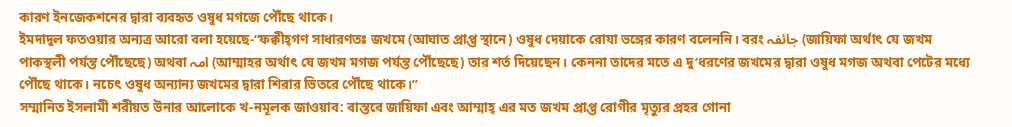কারণ ইনজেকশনের দ্বারা ব্যবহৃত ওষুধ মগজে পৌঁছে থাকে।
ইমদাদুল ফতওয়ার অন্যত্র আরো বলা হয়েছে-“ফক্বীহ্গণ সাধারণতঃ জখমে (আঘাত প্রাপ্ত স্থানে) ওষুধ দেয়াকে রোযা ভঙ্গের কারণ বলেননি। বরং جائفہ (জায়িফা অর্থাৎ যে জখম পাকস্থলী পর্যন্ত পৌঁছেছে) অথবা امہ (আম্মাহর অর্থাৎ যে জখম মগজ পর্যন্ত পৌঁছেছে) তার শর্ত দিয়েছেন। কেননা তাদের মতে এ দু’ধরণের জখমের দ্বারা ওষুধ মগজ অথবা পেটের মধ্যে পৌঁছে থাকে। নচেৎ ওষুধ অন্যান্য জখমের দ্বারা শিরার ভিতরে পৌঁছে থাকে।”
সম্মানিত ইসলামী শরীয়ত উনার আলোকে খ-নমূলক জাওয়াব: বাস্তবে জায়িফা এবং আম্মাহ্ এর মত জখম প্রাপ্ত রোগীর মৃত্যুর প্রহর গোনা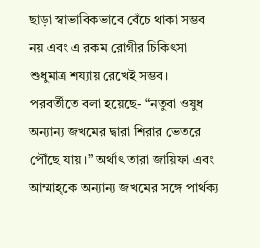ছাড়া স্বাভাবিকভাবে বেঁচে থাকা সম্ভব নয় এবং এ রকম রোগীর চিকিৎসা শুধুমাত্র শয্যায় রেখেই সম্ভব।
পরবর্তীতে বলা হয়েছে- “নতুবা ওষুধ অন্যান্য জখমের দ্বারা শিরার ভেতরে পৌঁছে যায়।” অর্থাৎ তারা জায়িফা এবং আম্মাহ্কে অন্যান্য জখমের সঙ্গে পার্থক্য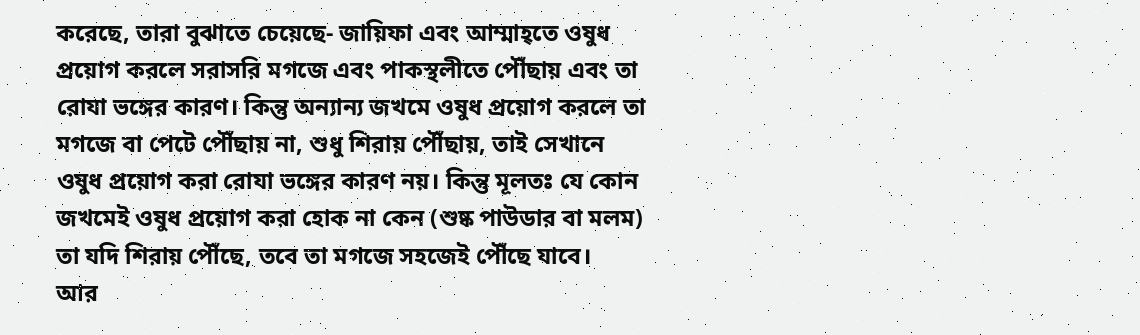করেছে, তারা বুঝাতে চেয়েছে- জায়িফা এবং আম্মাহ্তে ওষুধ প্রয়োগ করলে সরাসরি মগজে এবং পাকস্থলীতে পৌঁছায় এবং তা রোযা ভঙ্গের কারণ। কিন্তু অন্যান্য জখমে ওষুধ প্রয়োগ করলে তা মগজে বা পেটে পৌঁছায় না, শুধু শিরায় পৌঁছায়, তাই সেখানে ওষুধ প্রয়োগ করা রোযা ভঙ্গের কারণ নয়। কিন্তু মূলতঃ যে কোন জখমেই ওষুধ প্রয়োগ করা হোক না কেন (শুষ্ক পাউডার বা মলম) তা যদি শিরায় পৌঁছে, তবে তা মগজে সহজেই পৌঁছে যাবে।
আর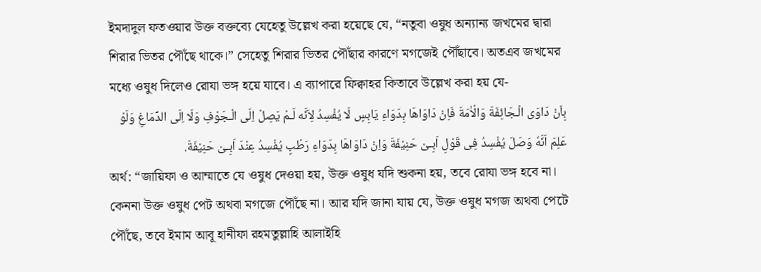ইমদাদুল ফতওয়ার উক্ত বক্তব্যে যেহেতু উল্লেখ করা হয়েছে যে, “নতুবা ওষুধ অন্যান্য জখমের দ্বারা শিরার ভিতর পৌঁছে থাকে।” সেহেতু শিরার ভিতর পৌঁছার কারণে মগজেই পৌঁছাবে। অতএব জখমের মধ্যে ওষুধ দিলেও রোযা ভঙ্গ হয়ে যাবে। এ ব্যাপারে ফিক্বাহর কিতাবে উল্লেখ করা হয় যে-
بِاَنْ دَاوَى الْـجَائِفَةَ وَالْاٰمَةَ فَاِنْ دَاوَاهَا بِدَوَاءِ يَابِسٍ لَا يُفْسِدُ لِاَنَّه لَـمْ يَصِلْ اِلَى الْـجَوْفِ وَلَا اِلَى الدِّمَاغِ وَلَوْ عَلِمَ اَنَّهٗ وَصَلَ يُفْسِدُ فِى قَوْلِ اَبِـىْ حَنِيْفَةَ وَاِنْ دَاوَاهَا بِدَوَاءِ رَطْبٍ يُفْسِدُ عِنْدَ اَبِـىْ حَنِيْفَةَ.
অর্থ: “জায়িফা ও আম্মাতে যে ওষুধ দেওয়া হয়, উক্ত ওষুধ যদি শুকনা হয়, তবে রোযা ভঙ্গ হবে না। কেননা উক্ত ওষুধ পেট অথবা মগজে পৌঁছে না। আর যদি জানা যায় যে, উক্ত ওষুধ মগজ অথবা পেটে পৌঁছে, তবে ইমাম আবূ হানীফা রহমতুল্লাহি আলাইহি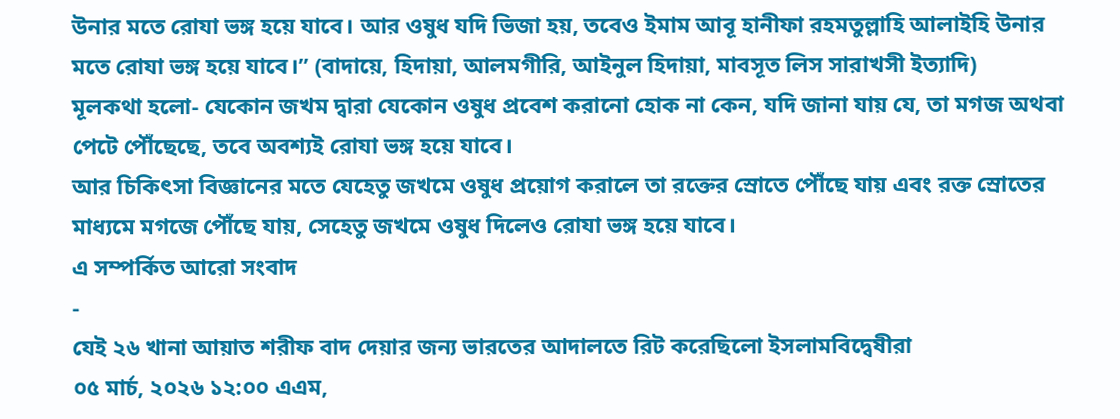উনার মতে রোযা ভঙ্গ হয়ে যাবে। আর ওষুধ যদি ভিজা হয়, তবেও ইমাম আবূ হানীফা রহমতুল্লাহি আলাইহি উনার মতে রোযা ভঙ্গ হয়ে যাবে।” (বাদায়ে, হিদায়া, আলমগীরি, আইনুল হিদায়া, মাবসূত লিস সারাখসী ইত্যাদি)
মূলকথা হলো- যেকোন জখম দ্বারা যেকোন ওষুধ প্রবেশ করানো হোক না কেন, যদি জানা যায় যে, তা মগজ অথবা পেটে পৌঁছেছে, তবে অবশ্যই রোযা ভঙ্গ হয়ে যাবে।
আর চিকিৎসা বিজ্ঞানের মতে যেহেতু জখমে ওষুধ প্রয়োগ করালে তা রক্তের স্রোতে পৌঁছে যায় এবং রক্ত স্রোতের মাধ্যমে মগজে পৌঁছে যায়, সেহেতু জখমে ওষুধ দিলেও রোযা ভঙ্গ হয়ে যাবে।
এ সম্পর্কিত আরো সংবাদ
-
যেই ২৬ খানা আয়াত শরীফ বাদ দেয়ার জন্য ভারতের আদালতে রিট করেছিলো ইসলামবিদ্বেষীরা
০৫ মার্চ, ২০২৬ ১২:০০ এএম,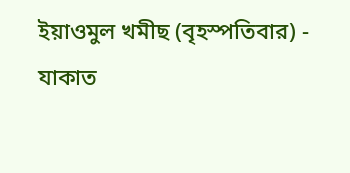ইয়াওমুল খমীছ (বৃহস্পতিবার) -
যাকাত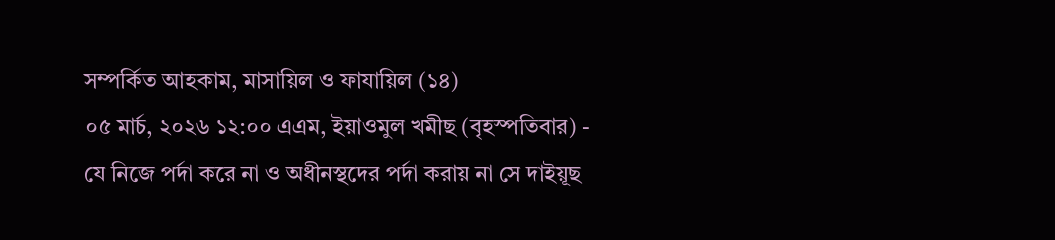সম্পর্কিত আহকাম, মাসায়িল ও ফাযায়িল (১৪)
০৫ মার্চ, ২০২৬ ১২:০০ এএম, ইয়াওমুল খমীছ (বৃহস্পতিবার) -
যে নিজে পর্দা করে না ও অধীনস্থদের পর্দা করায় না সে দাইয়ূছ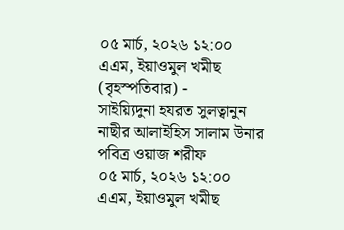০৫ মার্চ, ২০২৬ ১২:০০ এএম, ইয়াওমুল খমীছ (বৃহস্পতিবার) -
সাইয়্যিদুনা হযরত সুলত্বানুন নাছীর আলাইহিস সালাম উনার পবিত্র ওয়াজ শরীফ
০৫ মার্চ, ২০২৬ ১২:০০ এএম, ইয়াওমুল খমীছ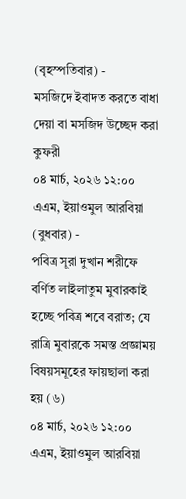(বৃহস্পতিবার) -
মসজিদে ইবাদত করতে বাধা দেয়া বা মসজিদ উচ্ছেদ করা কুফরী
০৪ মার্চ, ২০২৬ ১২:০০ এএম, ইয়াওমুল আরবিয়া (বুধবার) -
পবিত্র সূরা দুখান শরীফে বর্ণিত লাইলাতুম মুবারকাই হচ্ছে পবিত্র শবে বরাত; যে রাত্রি মুবারকে সমস্ত প্রজ্ঞাময় বিষয়সমূহের ফায়ছালা করা হয় (৬)
০৪ মার্চ, ২০২৬ ১২:০০ এএম, ইয়াওমুল আরবিয়া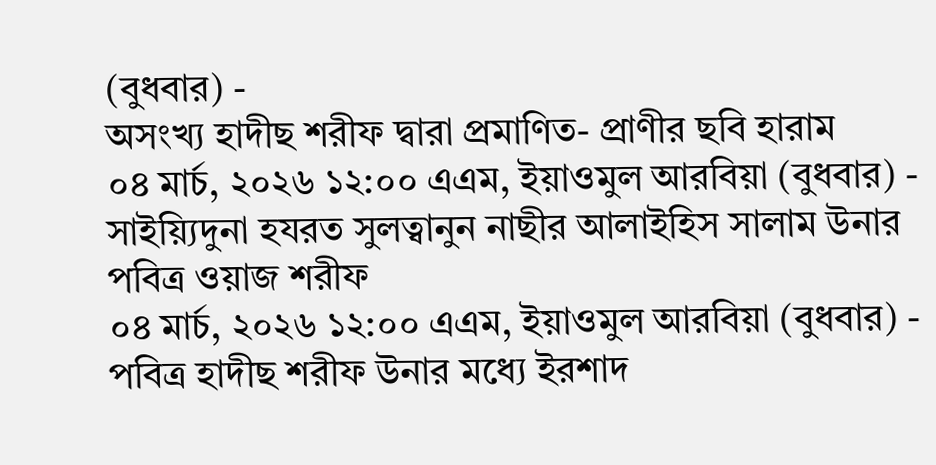(বুধবার) -
অসংখ্য হাদীছ শরীফ দ্বারা প্রমাণিত- প্রাণীর ছবি হারাম
০৪ মার্চ, ২০২৬ ১২:০০ এএম, ইয়াওমুল আরবিয়া (বুধবার) -
সাইয়্যিদুনা হযরত সুলত্বানুন নাছীর আলাইহিস সালাম উনার পবিত্র ওয়াজ শরীফ
০৪ মার্চ, ২০২৬ ১২:০০ এএম, ইয়াওমুল আরবিয়া (বুধবার) -
পবিত্র হাদীছ শরীফ উনার মধ্যে ইরশাদ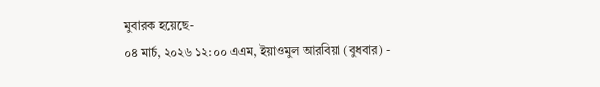মুবারক হয়েছে-
০৪ মার্চ, ২০২৬ ১২:০০ এএম, ইয়াওমুল আরবিয়া (বুধবার) -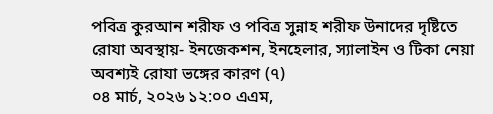পবিত্র কুরআন শরীফ ও পবিত্র সুন্নাহ শরীফ উনাদের দৃষ্টিতে রোযা অবস্থায়- ইনজেকশন, ইনহেলার, স্যালাইন ও টিকা নেয়া অবশ্যই রোযা ভঙ্গের কারণ (৭)
০৪ মার্চ, ২০২৬ ১২:০০ এএম,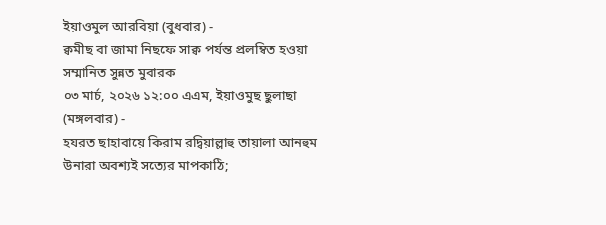ইয়াওমুল আরবিয়া (বুধবার) -
ক্বমীছ বা জামা নিছফে সাক্ব পর্যন্ত প্রলম্বিত হওয়া সম্মানিত সুন্নত মুবারক
০৩ মার্চ, ২০২৬ ১২:০০ এএম, ইয়াওমুছ ছুলাছা (মঙ্গলবার) -
হযরত ছাহাবায়ে কিরাম রদ্বিয়াল্লাহু তায়ালা আনহুম উনারা অবশ্যই সত্যের মাপকাঠি;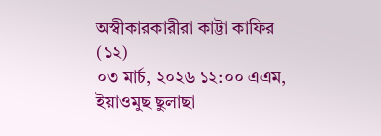অস্বীকারকারীরা কাট্টা কাফির (১২)
০৩ মার্চ, ২০২৬ ১২:০০ এএম, ইয়াওমুছ ছুলাছা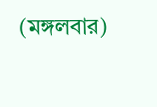(মঙ্গলবার)